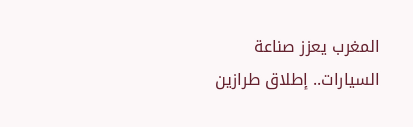المغرب يعزز صناعة السيارات.. إطلاق طرازين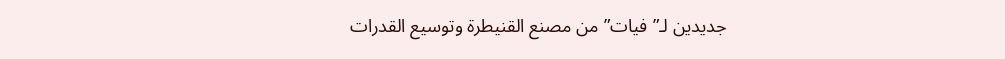جديدين لـ”فيات” من مصنع القنيطرة وتوسيع القدرات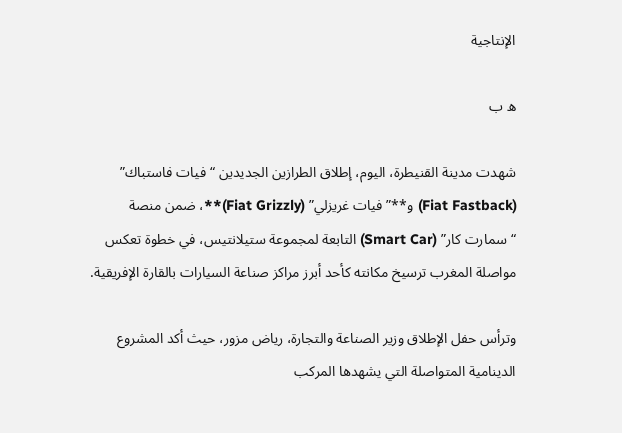الإنتاجية

ه ب

شهدت مدينة القنيطرة، اليوم، إطلاق الطرازين الجديدين “فيات فاستباك” (Fiat Fastback) و**”فيات غريزلي” (Fiat Grizzly)**، ضمن منصة “سمارت كار” (Smart Car) التابعة لمجموعة ستيلانتيس، في خطوة تعكس مواصلة المغرب ترسيخ مكانته كأحد أبرز مراكز صناعة السيارات بالقارة الإفريقية.

وترأس حفل الإطلاق وزير الصناعة والتجارة، رياض مزور، حيث أكد المشروع الدينامية المتواصلة التي يشهدها المركب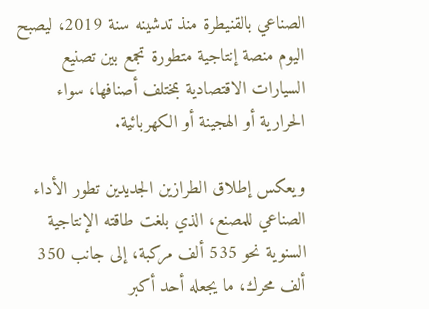الصناعي بالقنيطرة منذ تدشينه سنة 2019، ليصبح اليوم منصة إنتاجية متطورة تجمع بين تصنيع السيارات الاقتصادية بمختلف أصنافها، سواء الحرارية أو الهجينة أو الكهربائية.

ويعكس إطلاق الطرازين الجديدين تطور الأداء الصناعي للمصنع، الذي بلغت طاقته الإنتاجية السنوية نحو 535 ألف مركبة، إلى جانب 350 ألف محرك، ما يجعله أحد أكبر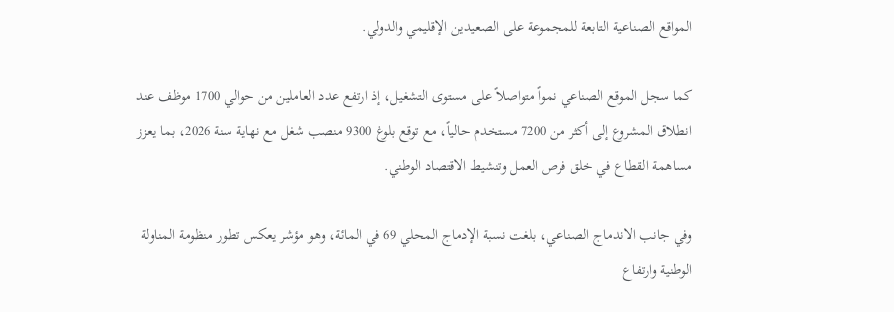المواقع الصناعية التابعة للمجموعة على الصعيدين الإقليمي والدولي.

كما سجل الموقع الصناعي نمواً متواصلاً على مستوى التشغيل، إذ ارتفع عدد العاملين من حوالي 1700 موظف عند انطلاق المشروع إلى أكثر من 7200 مستخدم حالياً، مع توقع بلوغ 9300 منصب شغل مع نهاية سنة 2026، بما يعزز مساهمة القطاع في خلق فرص العمل وتنشيط الاقتصاد الوطني.

وفي جانب الاندماج الصناعي، بلغت نسبة الإدماج المحلي 69 في المائة، وهو مؤشر يعكس تطور منظومة المناولة الوطنية وارتفاع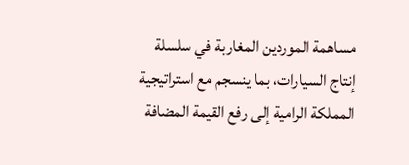مساهمة الموردين المغاربة في سلسلة إنتاج السيارات، بما ينسجم مع استراتيجية المملكة الرامية إلى رفع القيمة المضافة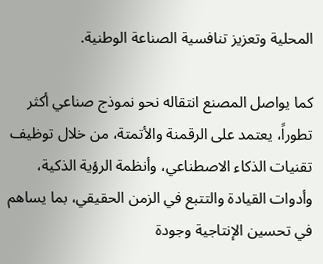المحلية وتعزيز تنافسية الصناعة الوطنية.

كما يواصل المصنع انتقاله نحو نموذج صناعي أكثر تطوراً، يعتمد على الرقمنة والأتمتة، من خلال توظيف تقنيات الذكاء الاصطناعي، وأنظمة الرؤية الذكية، وأدوات القيادة والتتبع في الزمن الحقيقي، بما يساهم في تحسين الإنتاجية وجودة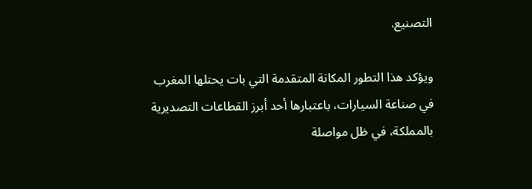التصنيع.

ويؤكد هذا التطور المكانة المتقدمة التي بات يحتلها المغرب في صناعة السيارات، باعتبارها أحد أبرز القطاعات التصديرية بالمملكة، في ظل مواصلة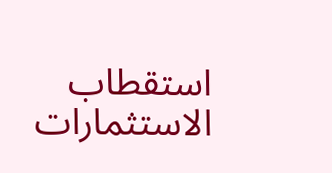استقطاب الاستثمارات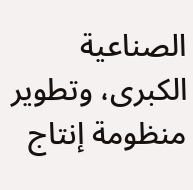الصناعية الكبرى، وتطوير منظومة إنتاج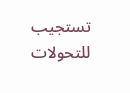تستجيب للتحولات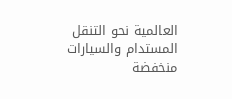العالمية نحو التنقل المستدام والسيارات منخفضة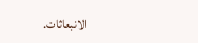الانبعاثات.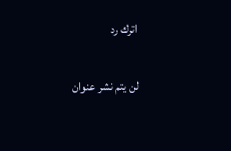اترك رد

لن يتم نشر عنوان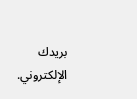بريدك الإلكتروني.